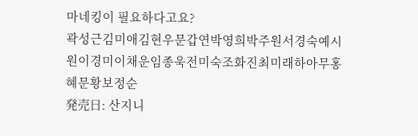마네킹이 필요하다고요?
곽성근김미애김현우문갑연박영희박주원서경숙예시원이경미이채운임종욱전미숙조화진최미래하아무홍혜문황보정순
発売日: 산지니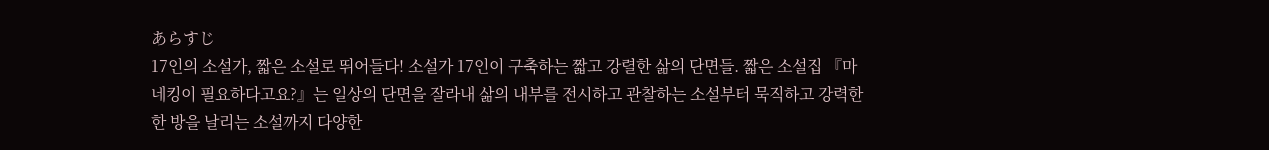あらすじ
17인의 소설가, 짧은 소설로 뛰어들다! 소설가 17인이 구축하는 짧고 강렬한 삶의 단면들. 짧은 소설집 『마네킹이 필요하다고요?』는 일상의 단면을 잘라내 삶의 내부를 전시하고 관찰하는 소설부터 묵직하고 강력한 한 방을 날리는 소설까지 다양한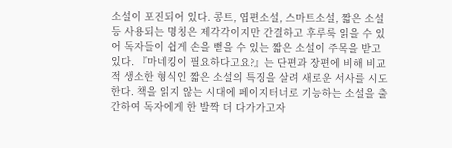소설이 포진되어 있다. 콩트, 엽편소설, 스마트소설, 짧은 소설 등 사용되는 명칭은 제각각이지만 간결하고 후루룩 읽을 수 있어 독자들이 쉽게 손을 뻗을 수 있는 짧은 소설이 주목을 받고 있다. 『마네킹이 필요하다고요?』는 단편과 장편에 비해 비교적 생소한 형식인 짧은 소설의 특징을 살려 새로운 서사를 시도한다. 책을 읽지 않는 시대에 페이지터너로 기능하는 소설을 출간하여 독자에게 한 발짝 더 다가가고자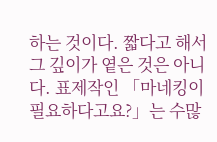하는 것이다. 짧다고 해서 그 깊이가 옅은 것은 아니다. 표제작인 「마네킹이 필요하다고요?」는 수많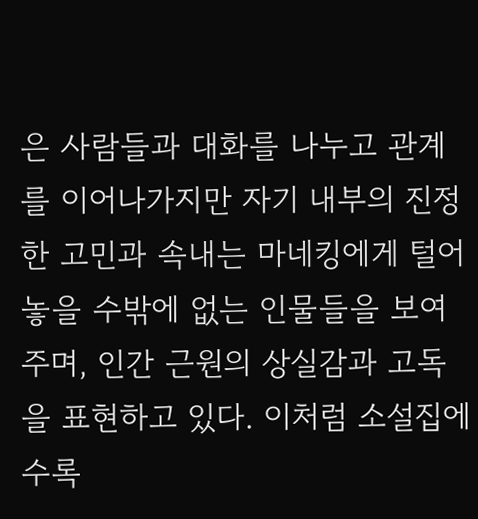은 사람들과 대화를 나누고 관계를 이어나가지만 자기 내부의 진정한 고민과 속내는 마네킹에게 털어놓을 수밖에 없는 인물들을 보여주며, 인간 근원의 상실감과 고독을 표현하고 있다. 이처럼 소설집에 수록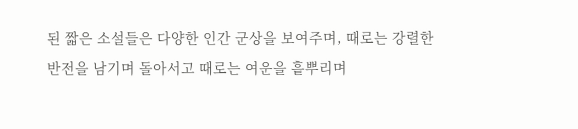된 짧은 소설들은 다양한 인간 군상을 보여주며, 때로는 강렬한 반전을 남기며 돌아서고 때로는 여운을 흩뿌리며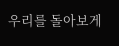우리를 돌아보게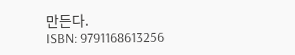만든다.
ISBN: 9791168613256